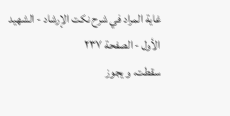غاية المراد في شرح نكت الإرشاد - الشهيد الأول - الصفحة ٢٣٧
سقطت، و يجوز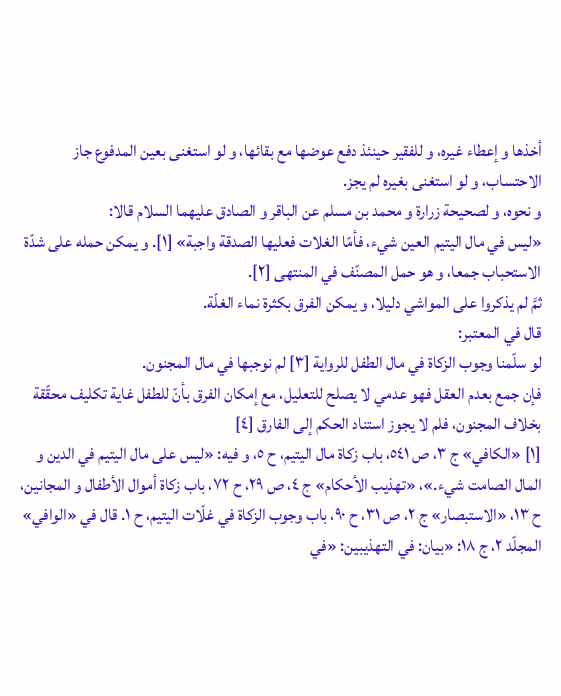أخذها و إعطاء غيره، و للفقير حينئذ دفع عوضها مع بقائها، و لو استغنى بعين المدفوع جاز الاحتساب، و لو استغنى بغيره لم يجز.
و نحوه، و لصحيحة زرارة و محمد بن مسلم عن الباقر و الصادق عليهما السلام قالا:
«ليس في مال اليتيم العين شيء، فأمّا الغلات فعليها الصدقة واجبة» [١]. و يمكن حمله على شدّة الاستحباب جمعا، و هو حمل المصنّف في المنتهى [٢].
ثمَّ لم يذكروا على المواشي دليلا، و يمكن الفرق بكثرة نماء الغلّة.
قال في المعتبر:
لو سلّمنا وجوب الزكاة في مال الطفل للرواية [٣] لم نوجبها في مال المجنون.
فإن جمع بعدم العقل فهو عدمي لا يصلح للتعليل، مع إمكان الفرق بأنّ للطفل غاية تكليف محقّقة بخلاف المجنون، فلم لا يجوز استناد الحكم إلى الفارق [٤]
[١] «الكافي» ج ٣، ص ٥٤١، باب زكاة مال اليتيم، ح ٥، و فيه: «ليس على مال اليتيم في الدين و المال الصامت شيء.»، «تهذيب الأحكام» ج ٤، ص ٢٩، ح ٧٢، باب زكاة أموال الأطفال و المجانين، ح ١٣، «الاستبصار» ج ٢، ص ٣١، ح ٩٠، باب وجوب الزكاة في غلّات اليتيم، ح ١. قال في «الوافي» المجلّد ٢، ج ١٨: «بيان: في التهذيبين: «في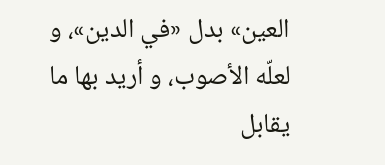العين» بدل «في الدين»، و لعلّه الأصوب، و أريد بها ما يقابل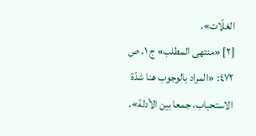الغلّات».
[٢] «منتهى المطلب» ج ١، ص ٤٧٢: «المراد بالوجوب هنا شدّة الاستحباب، جمعا بين الأدلة».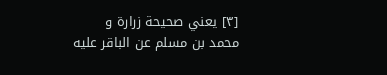[٣] يعني صحيحة زرارة و محمد بن مسلم عن الباقر عليه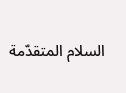السلام المتقدّمة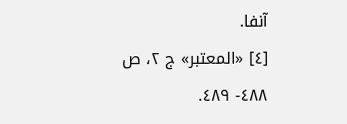آنفا.
[٤] «المعتبر» ج ٢، ص ٤٨٨- ٤٨٩.